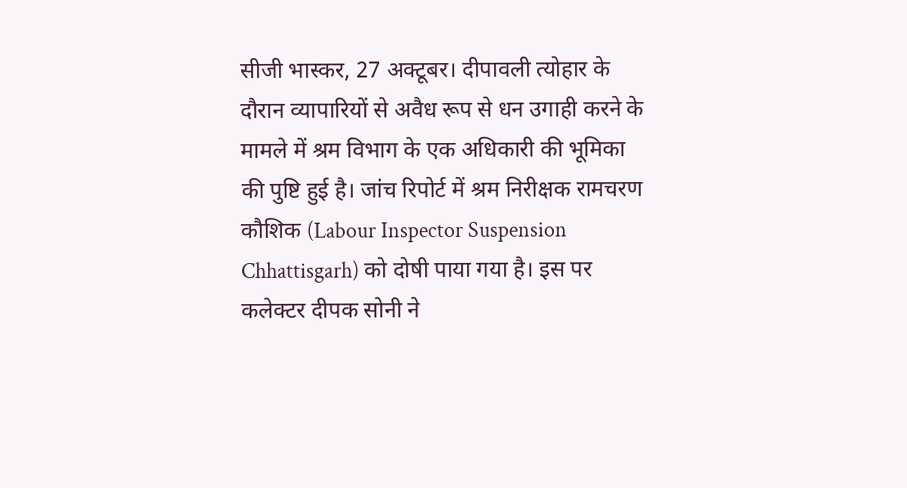सीजी भास्कर, 27 अक्टूबर। दीपावली त्योहार के दौरान व्यापारियों से अवैध रूप से धन उगाही करने के मामले में श्रम विभाग के एक अधिकारी की भूमिका की पुष्टि हुई है। जांच रिपोर्ट में श्रम निरीक्षक रामचरण कौशिक (Labour Inspector Suspension Chhattisgarh) को दोषी पाया गया है। इस पर कलेक्टर दीपक सोनी ने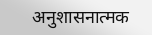अनुशासनात्मक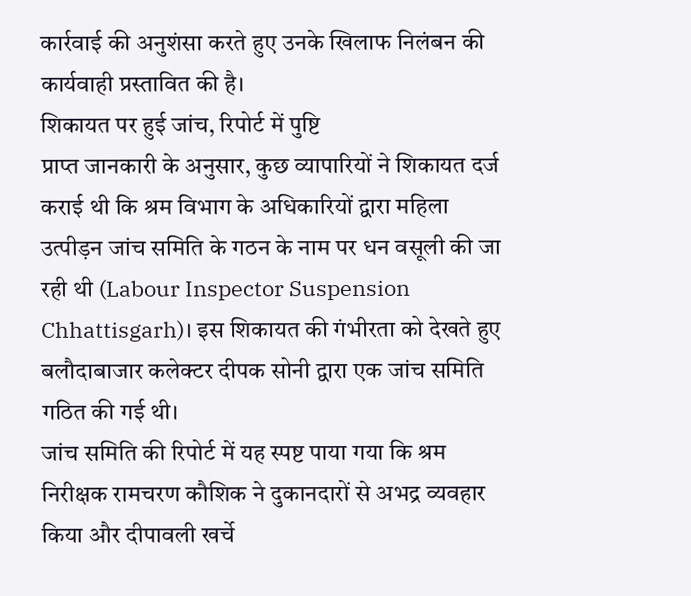कार्रवाई की अनुशंसा करते हुए उनके खिलाफ निलंबन की कार्यवाही प्रस्तावित की है।
शिकायत पर हुई जांच, रिपोर्ट में पुष्टि
प्राप्त जानकारी के अनुसार, कुछ व्यापारियों ने शिकायत दर्ज कराई थी कि श्रम विभाग के अधिकारियों द्वारा महिला उत्पीड़न जांच समिति के गठन के नाम पर धन वसूली की जा रही थी (Labour Inspector Suspension Chhattisgarh)। इस शिकायत की गंभीरता को देखते हुए बलौदाबाजार कलेक्टर दीपक सोनी द्वारा एक जांच समिति गठित की गई थी।
जांच समिति की रिपोर्ट में यह स्पष्ट पाया गया कि श्रम निरीक्षक रामचरण कौशिक ने दुकानदारों से अभद्र व्यवहार किया और दीपावली खर्चे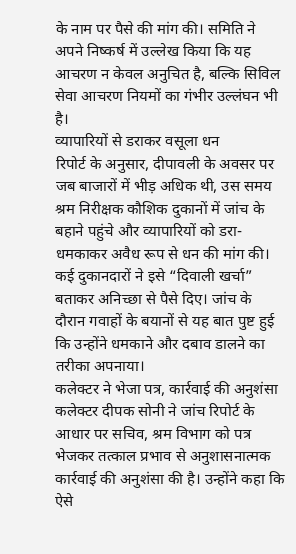के नाम पर पैसे की मांग की। समिति ने अपने निष्कर्ष में उल्लेख किया कि यह आचरण न केवल अनुचित है, बल्कि सिविल सेवा आचरण नियमों का गंभीर उल्लंघन भी है।
व्यापारियों से डराकर वसूला धन
रिपोर्ट के अनुसार, दीपावली के अवसर पर जब बाजारों में भीड़ अधिक थी, उस समय श्रम निरीक्षक कौशिक दुकानों में जांच के बहाने पहुंचे और व्यापारियों को डरा-धमकाकर अवैध रूप से धन की मांग की। कई दुकानदारों ने इसे “दिवाली खर्चा” बताकर अनिच्छा से पैसे दिए। जांच के दौरान गवाहों के बयानों से यह बात पुष्ट हुई कि उन्होंने धमकाने और दबाव डालने का तरीका अपनाया।
कलेक्टर ने भेजा पत्र, कार्रवाई की अनुशंसा
कलेक्टर दीपक सोनी ने जांच रिपोर्ट के आधार पर सचिव, श्रम विभाग को पत्र भेजकर तत्काल प्रभाव से अनुशासनात्मक कार्रवाई की अनुशंसा की है। उन्होंने कहा कि ऐसे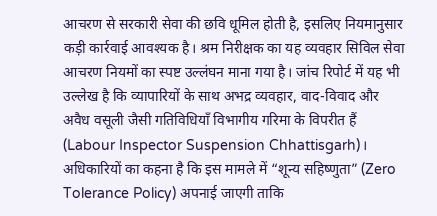आचरण से सरकारी सेवा की छवि धूमिल होती है, इसलिए नियमानुसार कड़ी कार्रवाई आवश्यक है। श्रम निरीक्षक का यह व्यवहार सिविल सेवा आचरण नियमों का स्पष्ट उल्लंघन माना गया है। जांच रिपोर्ट में यह भी उल्लेख है कि व्यापारियों के साथ अभद्र व्यवहार, वाद-विवाद और अवैध वसूली जैसी गतिविधियाँ विभागीय गरिमा के विपरीत हैं (Labour Inspector Suspension Chhattisgarh)। अधिकारियों का कहना है कि इस मामले में “शून्य सहिष्णुता” (Zero Tolerance Policy) अपनाई जाएगी ताकि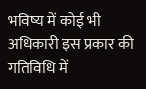भविष्य में कोई भी अधिकारी इस प्रकार की गतिविधि में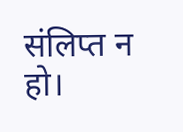संलिप्त न हो।